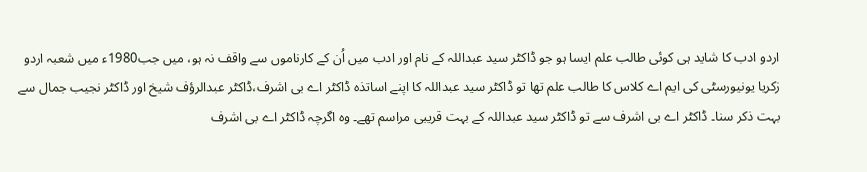اردو ادب کا شاید ہی کوئی طالب علم ایسا ہو جو ڈاکٹر سید عبداللہ کے نام اور ادب میں اُن کے کارناموں سے واقف نہ ہو، میں جب1980ء میں شعبہ اردو زکریا یونیورسٹی کی ایم اے کلاس کا طالب علم تھا تو ڈاکٹر سید عبداللہ کا اپنے اساتذہ ڈاکٹر اے بی اشرف،ڈاکٹر عبدالرؤف شیخ اور ڈاکٹر نجیب جمال سے بہت ذکر سنا۔ ڈاکٹر اے بی اشرف سے تو ڈاکٹر سید عبداللہ کے بہت قریبی مراسم تھے۔ وہ اگرچہ ڈاکٹر اے بی اشرف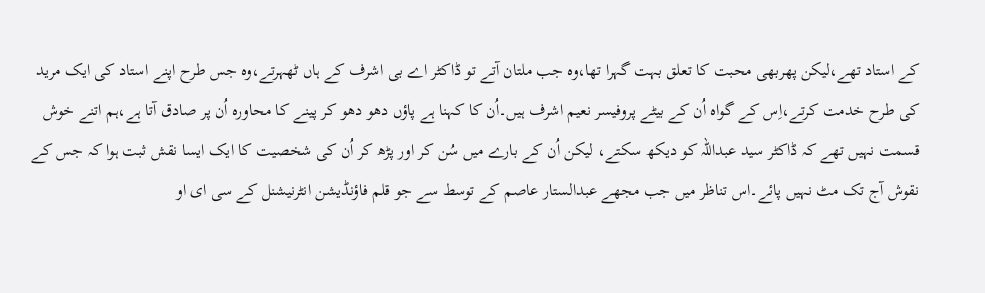کے استاد تھے،لیکن پھربھی محبت کا تعلق بہت گہرا تھا،وہ جب ملتان آتے تو ڈاکٹر اے بی اشرف کے ہاں ٹھہرتے،وہ جس طرح اپنے استاد کی ایک مرید کی طرح خدمت کرتے،اِس کے گواہ اُن کے بیٹے پروفیسر نعیم اشرف ہیں۔اُن کا کہنا ہے پاؤں دھو دھو کر پینے کا محاورہ اُن پر صادق آتا ہے،ہم اتنے خوش قسمت نہیں تھے کہ ڈاکٹر سید عبداللہ کو دیکھ سکتے، لیکن اُن کے بارے میں سُن کر اور پڑھ کر اُن کی شخصیت کا ایک ایسا نقش ثبت ہوا کہ جس کے نقوش آج تک مٹ نہیں پائے۔اس تناظر میں جب مجھے عبدالستار عاصم کے توسط سے جو قلم فاؤنڈیشن انٹرنیشنل کے سی ای او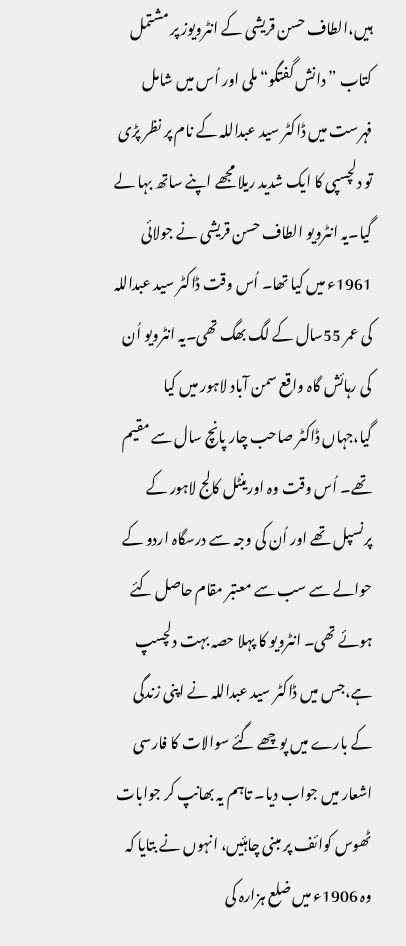ہیں،الطاف حسن قریشی کے انٹرویوز پر مشتمل کتاب ”دانش گفتگو“ ملی اور اُس میں شامل فہرست میں ڈاکٹر سید عبداللہ کے نام پر نظر پڑی تو دلچسپی کا ایک شدید ریلا مجھے اپنے ساتھ بہا لے گیا۔یہ انٹرویو الطاف حسن قریشی نے جولائی 1961ء میں کیا تھا۔ اُس وقت ڈاکٹر سید عبداللہ کی عمر 55سال کے لگ بھگ تھی۔یہ انٹرویو اُن کی رہائش گاہ واقع سمن آباد لاہور میں کیا گیا،جہاں ڈاکٹر صاحب چار پانچ سال سے مقیم تھے۔ اُس وقت وہ اورینٹل کالج لاہور کے پرنسپل تھے اور اُن کی وجہ سے درسگاہ اردو کے حوالے سے سب سے معتبر مقام حاصل کئے ہوئے تھی۔ انٹرویو کا پہلا حصہ بہت دلچسپ ہے،جس میں ڈاکٹر سید عبداللہ نے اپنی زندگی کے بارے میں پوچھے گئے سوالات کا فارسی اشعار میں جواب دیا۔ تاہم یہ بھانپ کر جوابات ٹھوس کوائف پر مبنی چاہئیں، انہوں نے بتایا کہ وہ 1906ء میں ضلع ہزارہ کی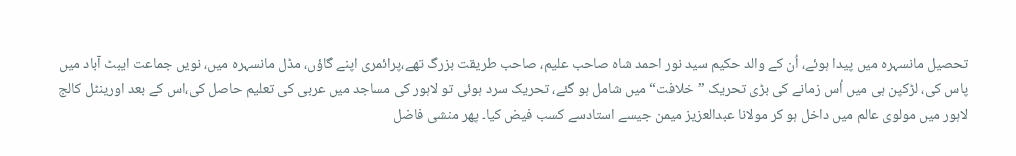تحصیل مانسہرہ میں پیدا ہوئے، اُن کے والد حکیم سید نور احمد شاہ صاحب علیم، صاحب طریقت بزرگ تھے،پرائمری اپنے گاؤں، مڈل مانسہرہ میں، نویں جماعت ایبٹ آباد میں پاس کی، لڑکپن ہی میں اُس زمانے کی بڑی تحریک ”خلافت“ میں شامل ہو گئے، تحریک سرد ہوئی تو لاہور کی مساجد میں عربی کی تعلیم حاصل کی،اس کے بعد اورینٹل کالج لاہور میں مولوی عالم میں داخل ہو کر مولانا عبدالعزیز میمن جیسے استادسے کسب فیض کیا۔ پھر منشی فاضل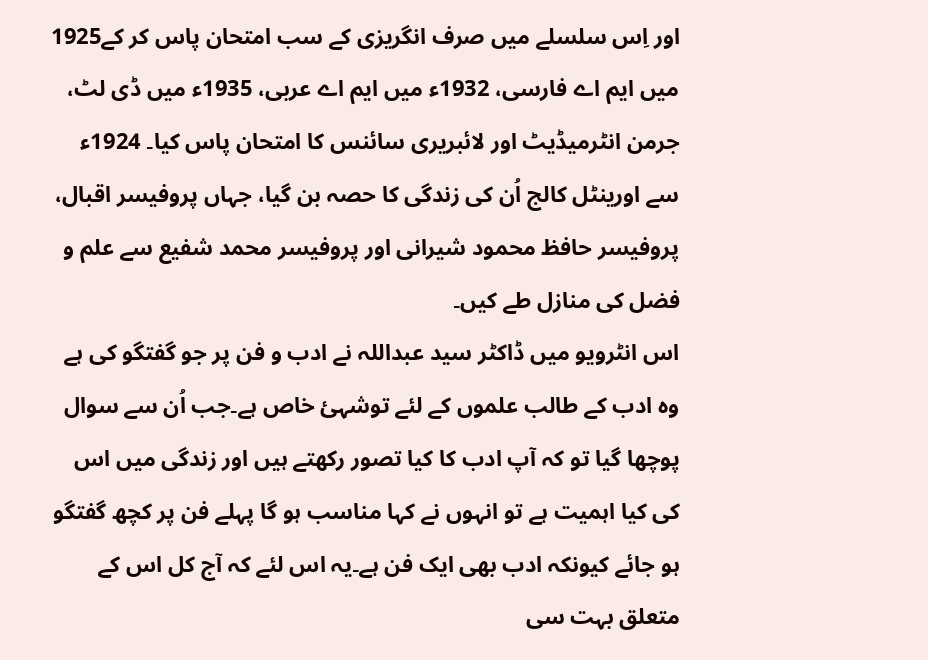اور اِس سلسلے میں صرف انگریزی کے سب امتحان پاس کر کے1925 میں ایم اے فارسی، 1932ء میں ایم اے عربی، 1935ء میں ڈی لٹ، جرمن انٹرمیڈیٹ اور لائبریری سائنس کا امتحان پاس کیا۔ 1924ء سے اورینٹل کالج اُن کی زندگی کا حصہ بن گیا، جہاں پروفیسر اقبال، پروفیسر حافظ محمود شیرانی اور پروفیسر محمد شفیع سے علم و فضل کی منازل طے کیں۔
اس انٹرویو میں ڈاکٹر سید عبداللہ نے ادب و فن پر جو گفتگو کی ہے وہ ادب کے طالب علموں کے لئے توشہئ خاص ہے۔جب اُن سے سوال پوچھا گیا تو کہ آپ ادب کا کیا تصور رکھتے ہیں اور زندگی میں اس کی کیا اہمیت ہے تو انہوں نے کہا مناسب ہو گا پہلے فن پر کچھ گفتگو ہو جائے کیونکہ ادب بھی ایک فن ہے۔یہ اس لئے کہ آج کل اس کے متعلق بہت سی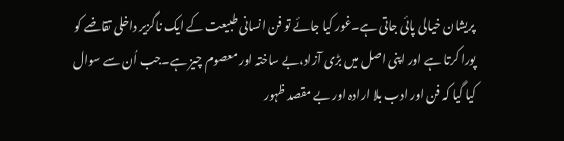پریشان خیالی پائی جاتی ہے۔غور کیا جائے تو فن انسانی طبیعت کے ایک ناگزیر داخلی تقاضے کو پورا کرتا ہے اور اپنی اصل میں بڑی آزاد،بے ساختہ اور معصوم چیز ہے۔جب اُن سے سوال کیا گیا کہ فن اور ادب بلا ارادہ اور بے مقصد ظہور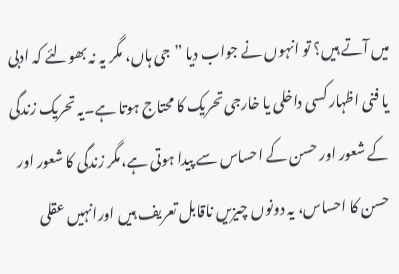میں آتے ہیں؟ تو انہوں نے جواب دیا ”جی ہاں، مگر یہ نہ بھولئے کہ ادبی یا فنی اظہار کسی داخلی یا خارجی تحریک کا محتاج ہوتا ہے۔یہ تحریک زندگی کے شعور اور حسن کے احساس سے پیدا ہوتی ہے،مگر زندگی کا شعور اور حسن کا احساس، یہ دونوں چیزیں ناقابل تعریف ہیں اورانہیں عقلی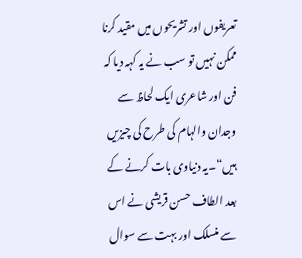تعریفوں اور تشریحوں میں مقید کرنا ممکن نہیں تو سب نے یہ کہہ دیا کہ فن اور شاعری ایک لحاظ سے وجدان والہام کی طرح کی چیزیں ہیں“۔یہ دنیاوی بات کرنے کے بعد الطاف حسن قریشی نے اس سے منسلک اور بہت سے سوال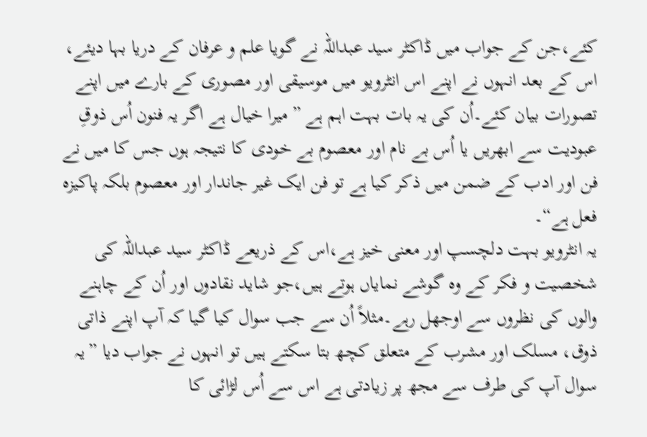کئے،جن کے جواب میں ڈاکٹر سید عبداللہ نے گویا علم و عرفان کے دریا بہا دیئے، اس کے بعد انہوں نے اپنے اس انٹرویو میں موسیقی اور مصوری کے بارے میں اپنے تصورات بیان کئے۔اُن کی یہ بات بہت اہم ہے ”میرا خیال ہے اگر یہ فنون اُس ذوقِ عبودیت سے ابھریں یا اُس بے نام اور معصوم بے خودی کا نتیجہ ہوں جس کا میں نے فن اور ادب کے ضمن میں ذکر کیا ہے تو فن ایک غیر جاندار اور معصوم بلکہ پاکیزہ فعل ہے“۔
یہ انٹرویو بہت دلچسپ اور معنی خیز ہے،اس کے ذریعے ڈاکٹر سید عبداللہ کی شخصیت و فکر کے وہ گوشے نمایاں ہوتے ہیں،جو شاید نقادوں اور اُن کے چاہنے والوں کی نظروں سے اوجھل رہے۔مثلاً اُن سے جب سوال کیا گیا کہ آپ اپنے ذاتی ذوق، مسلک اور مشرب کے متعلق کچھ بتا سکتے ہیں تو انہوں نے جواب دیا ”یہ سوال آپ کی طرف سے مجھ پر زیادتی ہے اس سے اُس لڑائی کا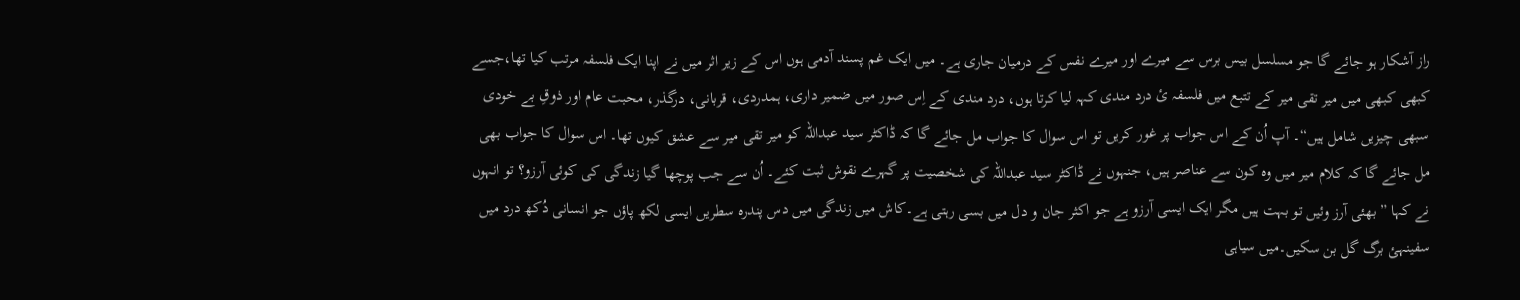راز آشکار ہو جائے گا جو مسلسل بیس برس سے میرے اور میرے نفس کے درمیان جاری ہے۔ میں ایک غم پسند آدمی ہوں اس کے زیر اثر میں نے اپنا ایک فلسفہ مرتب کیا تھا،جسے کبھی کبھی میں میر تقی میر کے تتبع میں فلسفہ ئ درد مندی کہہ لیا کرتا ہوں، درد مندی کے اِس صور میں ضمیر داری، ہمدردی، قربانی، درگذر، محبت عام اور ذوقِ بے خودی سبھی چیزیں شامل ہیں“۔ آپ اُن کے اس جواب پر غور کریں تو اس سوال کا جواب مل جائے گا کہ ڈاکٹر سید عبداللہ کو میر تقی میر سے عشق کیوں تھا۔ اس سوال کا جواب بھی مل جائے گا کہ کلام میر میں وہ کون سے عناصر ہیں، جنہوں نے ڈاکٹر سید عبداللہ کی شخصیت پر گہرے نقوش ثبت کئے۔ اُن سے جب پوچھا گیا زندگی کی کوئی آرزو؟ تو انہوں نے کہا ”بھئی آرز وئیں تو بہت ہیں مگر ایک ایسی آرزو ہے جو اکثر جان و دل میں بسی رہتی ہے۔کاش میں زندگی میں دس پندرہ سطریں ایسی لکھ پاؤں جو انسانی دُکھ درد میں سفینہئ برگ گل بن سکیں۔میں سیاہی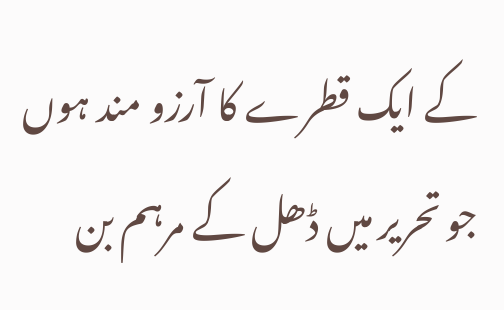کے ایک قطرے کا آرزو مند ہوں جو تحریر میں ڈھل کے مرہم بن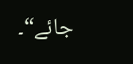جائے“۔